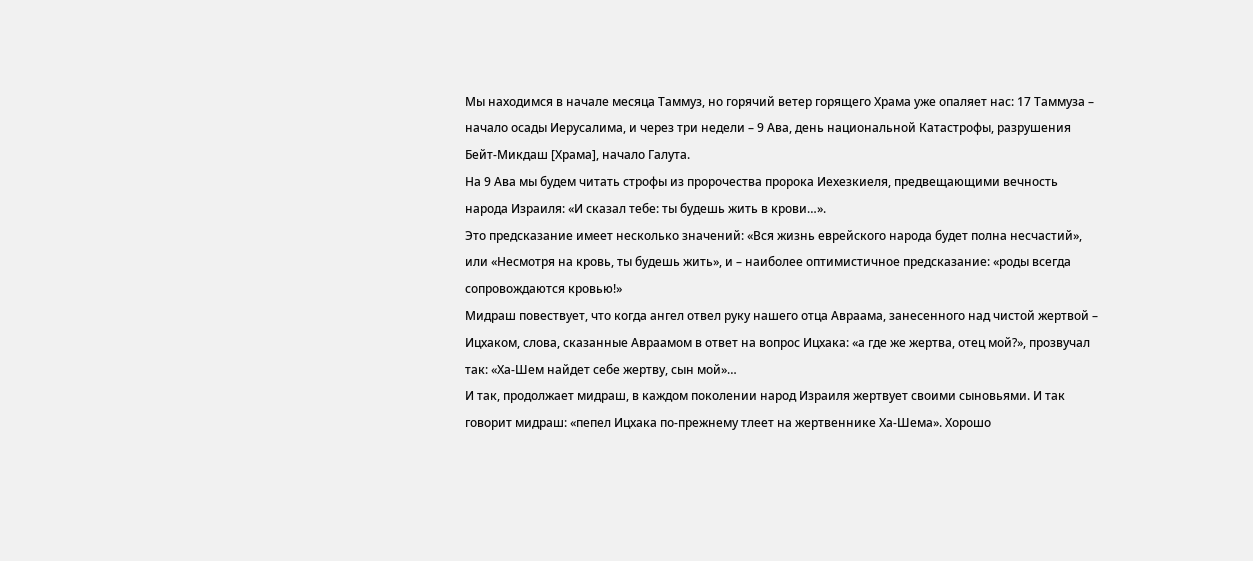Мы находимся в начале месяца Таммуз, но горячий ветер горящего Храма уже опаляет нас: 17 Таммуза – начало осады Иерусалима, и через три недели – 9 Ава, день национальной Катастрофы, разрушения Бейт-Микдаш [Храма], начало Галута.
На 9 Ава мы будем читать строфы из пророчества пророка Иехезкиеля, предвещающими вечность народа Израиля: «И сказал тебе: ты будешь жить в крови…».
Это предсказание имеет несколько значений: «Вся жизнь еврейского народа будет полна несчастий», или «Несмотря на кровь, ты будешь жить», и – наиболее оптимистичное предсказание: «роды всегда сопровождаются кровью!»
Мидраш повествует, что когда ангел отвел руку нашего отца Авраама, занесенного над чистой жертвой – Ицхаком, слова, сказанные Авраамом в ответ на вопрос Ицхака: «а где же жертва, отец мой?», прозвучал так: «Ха-Шем найдет себе жертву, сын мой»…
И так, продолжает мидраш, в каждом поколении народ Израиля жертвует своими сыновьями. И так говорит мидраш: «пепел Ицхака по-прежнему тлеет на жертвеннике Ха-Шема». Хорошо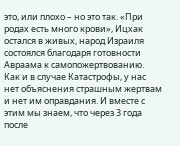это, или плохо – но это так. «При родах есть много крови», Ицхак остался в живых, народ Израиля состоялся благодаря готовности Авраама к самопожертвованию.
Как и в случае Катастрофы, у нас нет объяснения страшным жертвам и нет им оправдания. И вместе с этим мы знаем, что через 3 года после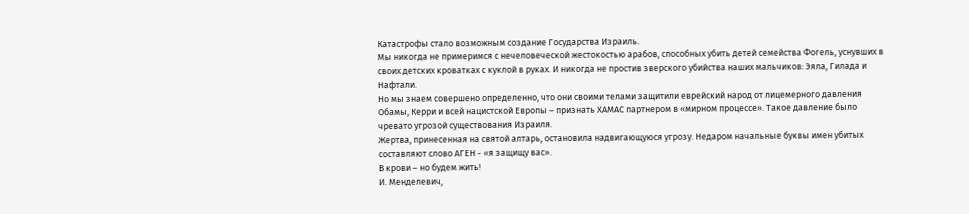Катастрофы стало возможным создание Государства Израиль.
Мы никогда не примеримся с нечеловеческой жестокостью арабов, способных убить детей семейства Фогель, уснувших в своих детских кроватках с куклой в руках. И никогда не простив зверского убийства наших мальчиков: Эяла, Гилада и Нафтали.
Но мы знаем совершено определенно, что они своими телами защитили еврейский народ от лицемерного давления Обамы, Керри и всей нацистской Европы – признать ХАМАС партнером в «мирном процессе». Такое давление было чревато угрозой существования Израиля.
Жертва, принесенная на святой алтарь, остановила надвигающуюся угрозу. Недаром начальные буквы имен убитых составляют слово АГЕН - «я защищу вас».
В крови – но будем жить!
И. Менделевич,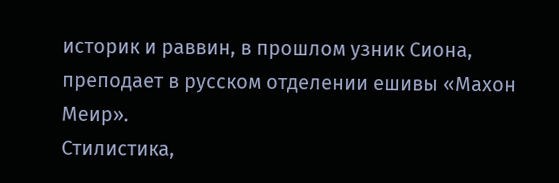историк и раввин, в прошлом узник Сиона, преподает в русском отделении ешивы «Махон Меир».
Стилистика,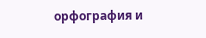орфография и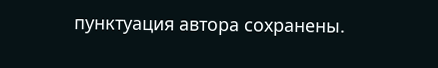пунктуация автора сохранены.